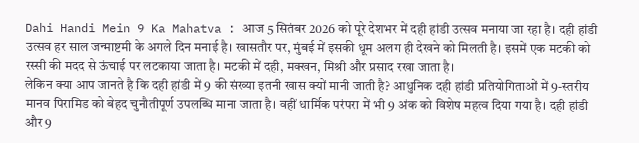Dahi Handi Mein 9 Ka Mahatva : आज 5 सितंबर 2026 को पूरे देशभर में दही हांडी उत्सव मनाया जा रहा है। दही हांडी उत्सव हर साल जन्माष्टमी के अगले दिन मनाई है। खासतौर पर, मुंबई में इसकी धूम अलग ही देखने को मिलती है। इसमें एक मटकी को रस्सी की मदद से ऊंचाई पर लटकाया जाता है। मटकी में दही, मक्खन, मिश्री और प्रसाद रखा जाता है।
लेकिन क्या आप जानते है कि दही हांडी में 9 की संख्या इतनी खास क्यों मानी जाती है? आधुनिक दही हांडी प्रतियोगिताओं में 9-स्तरीय मानव पिरामिड को बेहद चुनौतीपूर्ण उपलब्धि माना जाता है। वहीं धार्मिक परंपरा में भी 9 अंक को विशेष महत्व दिया गया है। दही हांडी और 9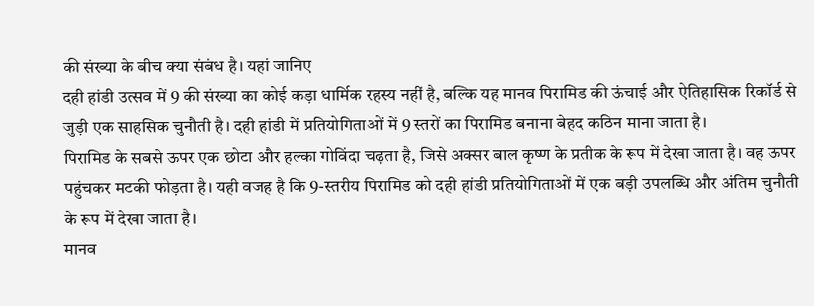की संख्या के बीच क्या संबंध है। यहां जानिए
दही हांडी उत्सव में 9 की संख्या का कोई कड़ा धार्मिक रहस्य नहीं है, बल्कि यह मानव पिरामिड की ऊंचाई और ऐतिहासिक रिकॉर्ड से जुड़ी एक साहसिक चुनौती है। दही हांडी में प्रतियोगिताओं में 9 स्तरों का पिरामिड बनाना बेहद कठिन माना जाता है।
पिरामिड के सबसे ऊपर एक छोटा और हल्का गोविंदा चढ़ता है, जिसे अक्सर बाल कृष्ण के प्रतीक के रूप में देखा जाता है। वह ऊपर पहुंचकर मटकी फोड़ता है। यही वजह है कि 9-स्तरीय पिरामिड को दही हांडी प्रतियोगिताओं में एक बड़ी उपलब्धि और अंतिम चुनौती के रूप में देखा जाता है।
मानव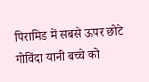पिरामिड में सबसे ऊपर छोटे गोविंदा यानी बच्चे को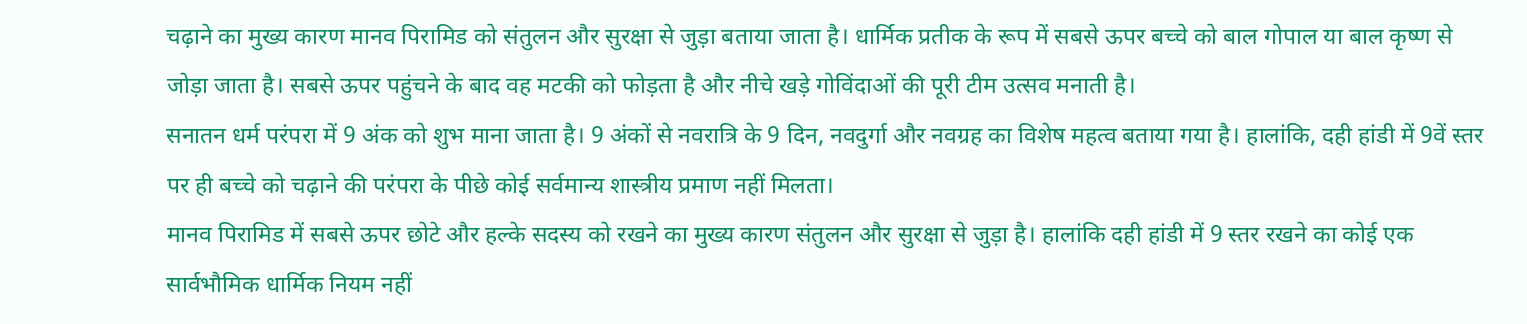चढ़ाने का मुख्य कारण मानव पिरामिड को संतुलन और सुरक्षा से जुड़ा बताया जाता है। धार्मिक प्रतीक के रूप में सबसे ऊपर बच्चे को बाल गोपाल या बाल कृष्ण से जोड़ा जाता है। सबसे ऊपर पहुंचने के बाद वह मटकी को फोड़ता है और नीचे खड़े गोविंदाओं की पूरी टीम उत्सव मनाती है।
सनातन धर्म परंपरा में 9 अंक को शुभ माना जाता है। 9 अंकों से नवरात्रि के 9 दिन, नवदुर्गा और नवग्रह का विशेष महत्व बताया गया है। हालांकि, दही हांडी में 9वें स्तर पर ही बच्चे को चढ़ाने की परंपरा के पीछे कोई सर्वमान्य शास्त्रीय प्रमाण नहीं मिलता।
मानव पिरामिड में सबसे ऊपर छोटे और हल्के सदस्य को रखने का मुख्य कारण संतुलन और सुरक्षा से जुड़ा है। हालांकि दही हांडी में 9 स्तर रखने का कोई एक सार्वभौमिक धार्मिक नियम नहीं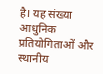है। यह संख्या आधुनिक प्रतियोगिताओं और स्थानीय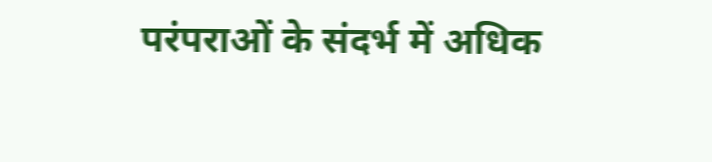परंपराओं के संदर्भ में अधिक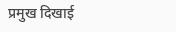प्रमुख दिखाई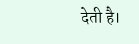देती है।